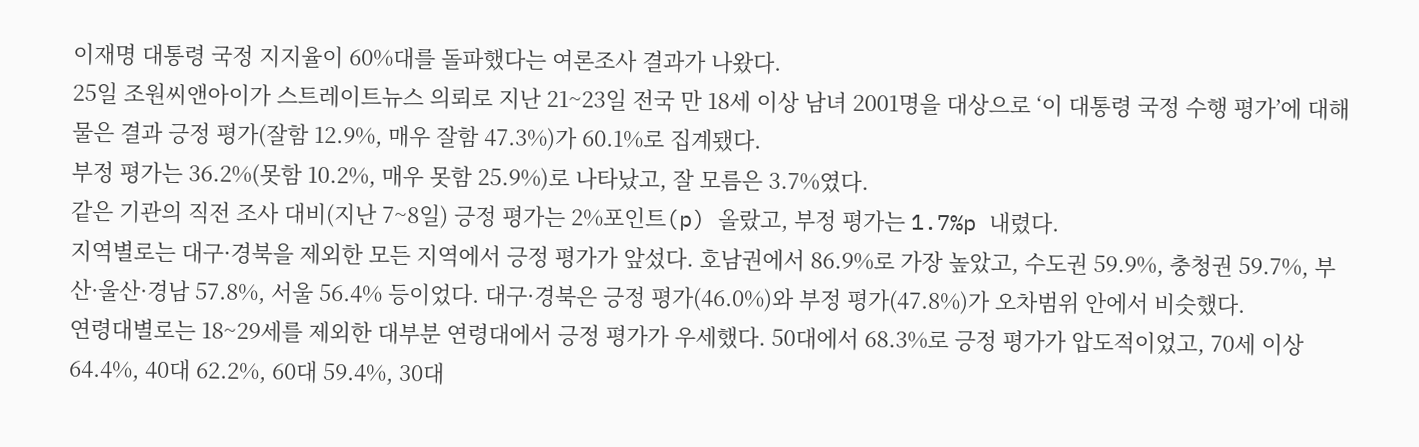이재명 대통령 국정 지지율이 60%대를 돌파했다는 여론조사 결과가 나왔다.
25일 조원씨앤아이가 스트레이트뉴스 의뢰로 지난 21~23일 전국 만 18세 이상 남녀 2001명을 대상으로 ‘이 대통령 국정 수행 평가’에 대해 물은 결과 긍정 평가(잘함 12.9%, 매우 잘함 47.3%)가 60.1%로 집계됐다.
부정 평가는 36.2%(못함 10.2%, 매우 못함 25.9%)로 나타났고, 잘 모름은 3.7%였다.
같은 기관의 직전 조사 대비(지난 7~8일) 긍정 평가는 2%포인트(p) 올랐고, 부정 평가는 1.7%p 내렸다.
지역별로는 대구·경북을 제외한 모든 지역에서 긍정 평가가 앞섰다. 호남권에서 86.9%로 가장 높았고, 수도권 59.9%, 충청권 59.7%, 부산·울산·경남 57.8%, 서울 56.4% 등이었다. 대구·경북은 긍정 평가(46.0%)와 부정 평가(47.8%)가 오차범위 안에서 비슷했다.
연령대별로는 18~29세를 제외한 대부분 연령대에서 긍정 평가가 우세했다. 50대에서 68.3%로 긍정 평가가 압도적이었고, 70세 이상 64.4%, 40대 62.2%, 60대 59.4%, 30대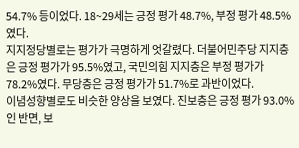54.7% 등이었다. 18~29세는 긍정 평가 48.7%, 부정 평가 48.5%였다.
지지정당별로는 평가가 극명하게 엇갈렸다. 더불어민주당 지지층은 긍정 평가가 95.5%였고, 국민의힘 지지층은 부정 평가가 78.2%였다. 무당층은 긍정 평가가 51.7%로 과반이었다.
이념성향별로도 비슷한 양상을 보였다. 진보층은 긍정 평가 93.0%인 반면, 보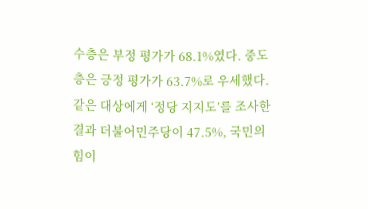수층은 부정 평가가 68.1%였다. 중도층은 긍정 평가가 63.7%로 우세했다.
같은 대상에게 ‘정당 지지도’를 조사한 결과 더불어민주당이 47.5%, 국민의힘이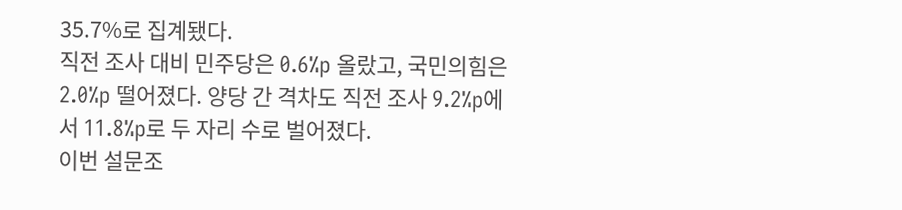35.7%로 집계됐다.
직전 조사 대비 민주당은 0.6%p 올랐고, 국민의힘은 2.0%p 떨어졌다. 양당 간 격차도 직전 조사 9.2%p에서 11.8%p로 두 자리 수로 벌어졌다.
이번 설문조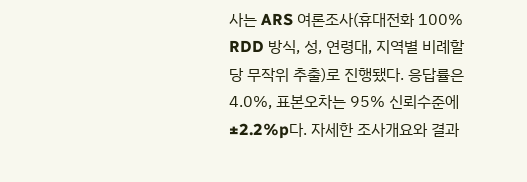사는 ARS 여론조사(휴대전화 100% RDD 방식, 성, 연령대, 지역별 비례할당 무작위 추출)로 진행됐다. 응답률은 4.0%, 표본오차는 95% 신뢰수준에 ±2.2%p다. 자세한 조사개요와 결과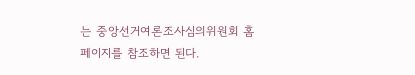는 중앙선거여론조사심의위원회 홈페이지를 참조하면 된다.